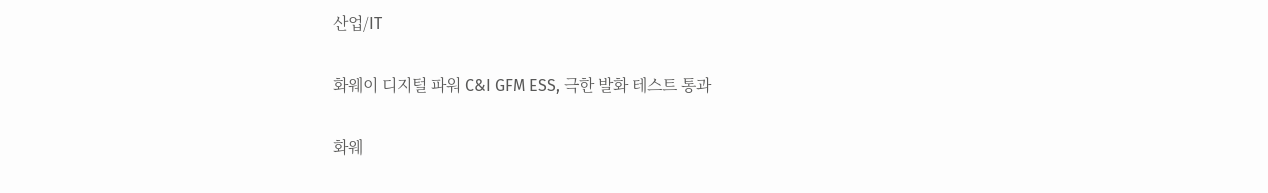산업/IT

화웨이 디지털 파워 C&I GFM ESS, 극한 발화 테스트 통과

화웨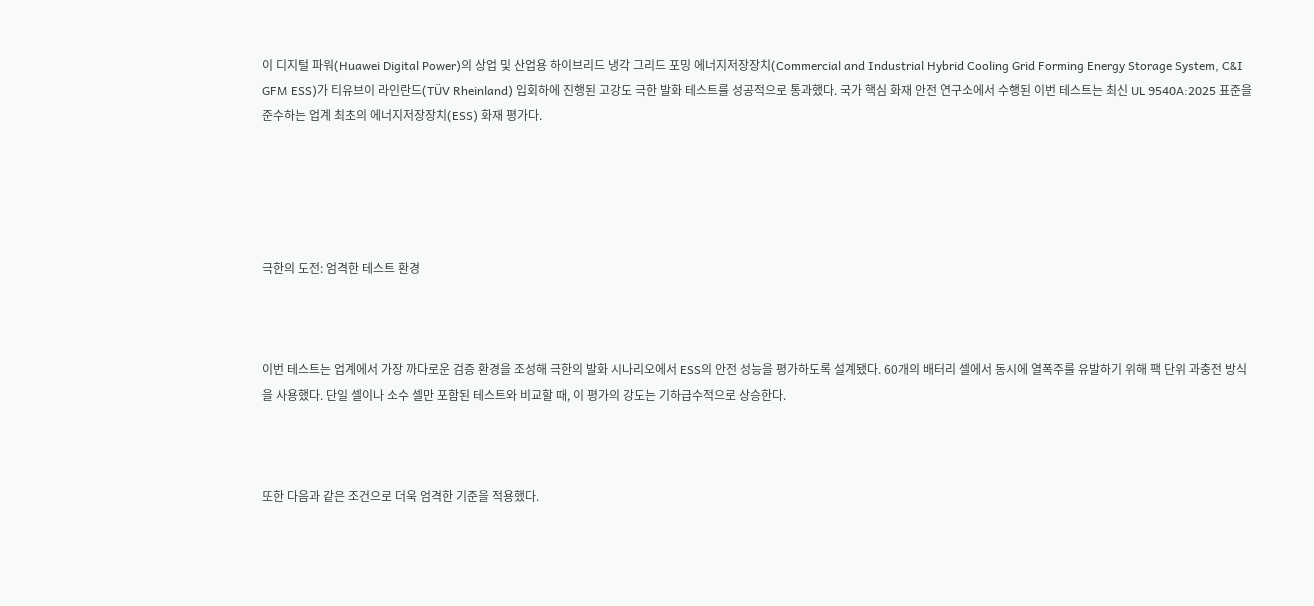이 디지털 파워(Huawei Digital Power)의 상업 및 산업용 하이브리드 냉각 그리드 포밍 에너지저장장치(Commercial and Industrial Hybrid Cooling Grid Forming Energy Storage System, C&I GFM ESS)가 티유브이 라인란드(TÜV Rheinland) 입회하에 진행된 고강도 극한 발화 테스트를 성공적으로 통과했다. 국가 핵심 화재 안전 연구소에서 수행된 이번 테스트는 최신 UL 9540A:2025 표준을 준수하는 업계 최초의 에너지저장장치(ESS) 화재 평가다.





극한의 도전: 엄격한 테스트 환경



이번 테스트는 업계에서 가장 까다로운 검증 환경을 조성해 극한의 발화 시나리오에서 ESS의 안전 성능을 평가하도록 설계됐다. 60개의 배터리 셀에서 동시에 열폭주를 유발하기 위해 팩 단위 과충전 방식을 사용했다. 단일 셀이나 소수 셀만 포함된 테스트와 비교할 때, 이 평가의 강도는 기하급수적으로 상승한다.



또한 다음과 같은 조건으로 더욱 엄격한 기준을 적용했다.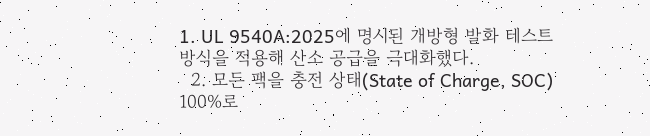1. UL 9540A:2025에 명시된 개방형 발화 테스트 방식을 적용해 산소 공급을 극대화했다.
  2. 모든 팩을 충전 상태(State of Charge, SOC) 100%로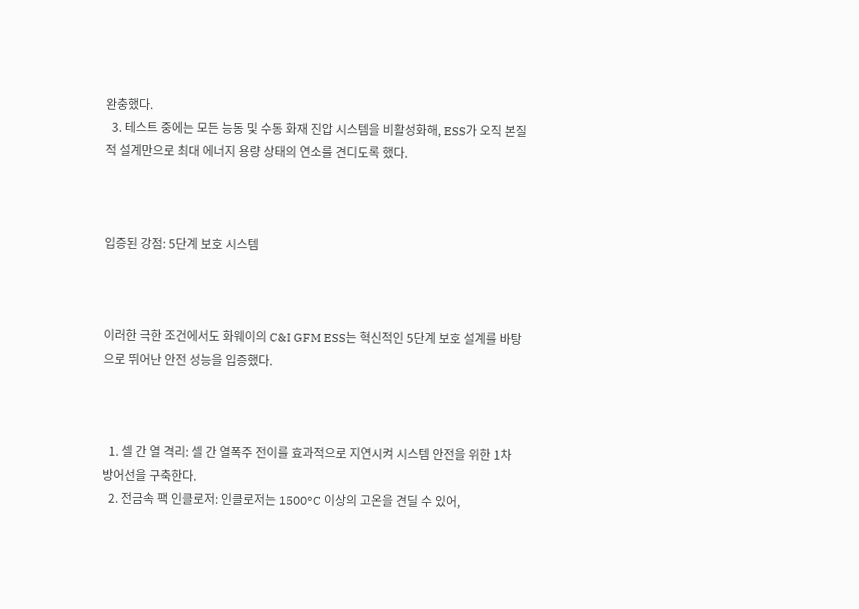완충했다.
  3. 테스트 중에는 모든 능동 및 수동 화재 진압 시스템을 비활성화해, ESS가 오직 본질적 설계만으로 최대 에너지 용량 상태의 연소를 견디도록 했다.



입증된 강점: 5단계 보호 시스템



이러한 극한 조건에서도 화웨이의 C&I GFM ESS는 혁신적인 5단계 보호 설계를 바탕으로 뛰어난 안전 성능을 입증했다.



  1. 셀 간 열 격리: 셀 간 열폭주 전이를 효과적으로 지연시켜 시스템 안전을 위한 1차 방어선을 구축한다.
  2. 전금속 팩 인클로저: 인클로저는 1500°C 이상의 고온을 견딜 수 있어,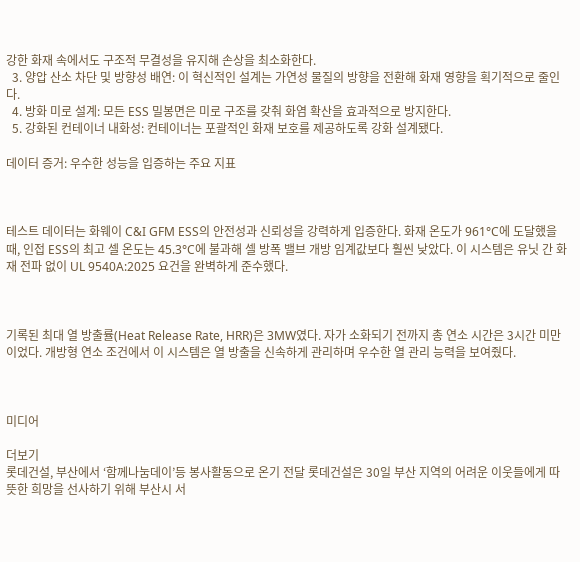강한 화재 속에서도 구조적 무결성을 유지해 손상을 최소화한다.
  3. 양압 산소 차단 및 방향성 배연: 이 혁신적인 설계는 가연성 물질의 방향을 전환해 화재 영향을 획기적으로 줄인다.
  4. 방화 미로 설계: 모든 ESS 밀봉면은 미로 구조를 갖춰 화염 확산을 효과적으로 방지한다.
  5. 강화된 컨테이너 내화성: 컨테이너는 포괄적인 화재 보호를 제공하도록 강화 설계됐다.

데이터 증거: 우수한 성능을 입증하는 주요 지표



테스트 데이터는 화웨이 C&I GFM ESS의 안전성과 신뢰성을 강력하게 입증한다. 화재 온도가 961°C에 도달했을 때, 인접 ESS의 최고 셀 온도는 45.3°C에 불과해 셀 방폭 밸브 개방 임계값보다 훨씬 낮았다. 이 시스템은 유닛 간 화재 전파 없이 UL 9540A:2025 요건을 완벽하게 준수했다.



기록된 최대 열 방출률(Heat Release Rate, HRR)은 3MW였다. 자가 소화되기 전까지 총 연소 시간은 3시간 미만이었다. 개방형 연소 조건에서 이 시스템은 열 방출을 신속하게 관리하며 우수한 열 관리 능력을 보여줬다.



미디어

더보기
롯데건설, 부산에서 ‘함께나눔데이’등 봉사활동으로 온기 전달 롯데건설은 30일 부산 지역의 어려운 이웃들에게 따뜻한 희망을 선사하기 위해 부산시 서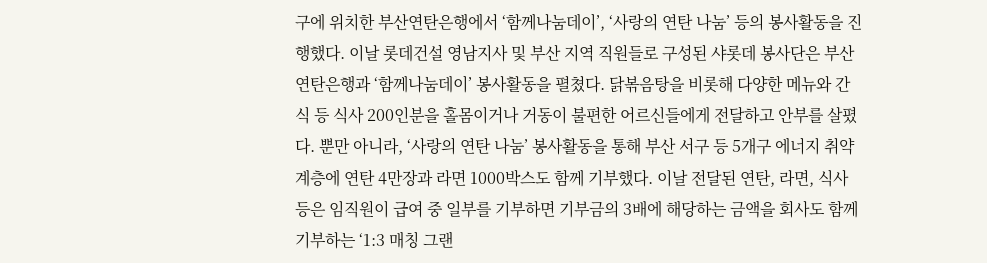구에 위치한 부산연탄은행에서 ‘함께나눔데이’, ‘사랑의 연탄 나눔’ 등의 봉사활동을 진행했다. 이날 롯데건설 영남지사 및 부산 지역 직원들로 구성된 샤롯데 봉사단은 부산연탄은행과 ‘함께나눔데이’ 봉사활동을 펼쳤다. 닭볶음탕을 비롯해 다양한 메뉴와 간식 등 식사 200인분을 홀몸이거나 거동이 불편한 어르신들에게 전달하고 안부를 살폈다. 뿐만 아니라, ‘사랑의 연탄 나눔’ 봉사활동을 통해 부산 서구 등 5개구 에너지 취약계층에 연탄 4만장과 라면 1000박스도 함께 기부했다. 이날 전달된 연탄, 라면, 식사 등은 임직원이 급여 중 일부를 기부하면 기부금의 3배에 해당하는 금액을 회사도 함께 기부하는 ‘1:3 매칭 그랜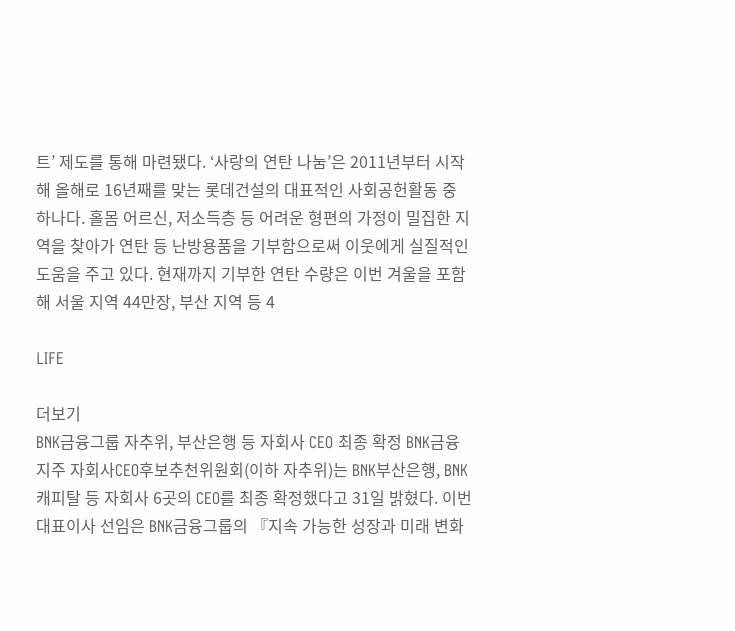트’ 제도를 통해 마련됐다. ‘사랑의 연탄 나눔’은 2011년부터 시작해 올해로 16년째를 맞는 롯데건설의 대표적인 사회공헌활동 중 하나다. 홀몸 어르신, 저소득층 등 어려운 형편의 가정이 밀집한 지역을 찾아가 연탄 등 난방용품을 기부함으로써 이웃에게 실질적인 도움을 주고 있다. 현재까지 기부한 연탄 수량은 이번 겨울을 포함해 서울 지역 44만장, 부산 지역 등 4

LIFE

더보기
BNK금융그룹 자추위, 부산은행 등 자회사 CEO 최종 확정 BNK금융지주 자회사CEO후보추천위원회(이하 자추위)는 BNK부산은행, BNK캐피탈 등 자회사 6곳의 CEO를 최종 확정했다고 31일 밝혔다. 이번 대표이사 선임은 BNK금융그룹의 『지속 가능한 성장과 미래 변화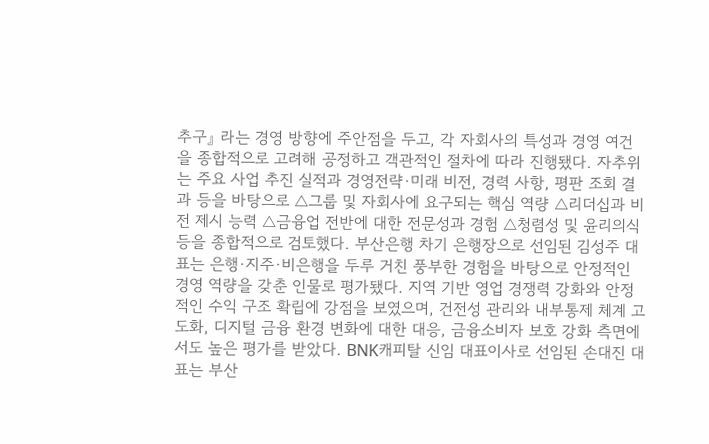추구』 라는 경영 방향에 주안점을 두고, 각 자회사의 특성과 경영 여건을 종합적으로 고려해 공정하고 객관적인 절차에 따라 진행됐다. 자추위는 주요 사업 추진 실적과 경영전략·미래 비전, 경력 사항, 평판 조회 결과 등을 바탕으로 △그룹 및 자회사에 요구되는 핵심 역량 △리더십과 비전 제시 능력 △금융업 전반에 대한 전문성과 경험 △청렴성 및 윤리의식 등을 종합적으로 검토했다. 부산은행 차기 은행장으로 선임된 김성주 대표는 은행·지주·비은행을 두루 거친 풍부한 경험을 바탕으로 안정적인 경영 역량을 갖춘 인물로 평가됐다. 지역 기반 영업 경쟁력 강화와 안정적인 수익 구조 확립에 강점을 보였으며, 건전성 관리와 내부통제 체계 고도화, 디지털 금융 환경 변화에 대한 대응, 금융소비자 보호 강화 측면에서도 높은 평가를 받았다. BNK캐피탈 신임 대표이사로 선임된 손대진 대표는 부산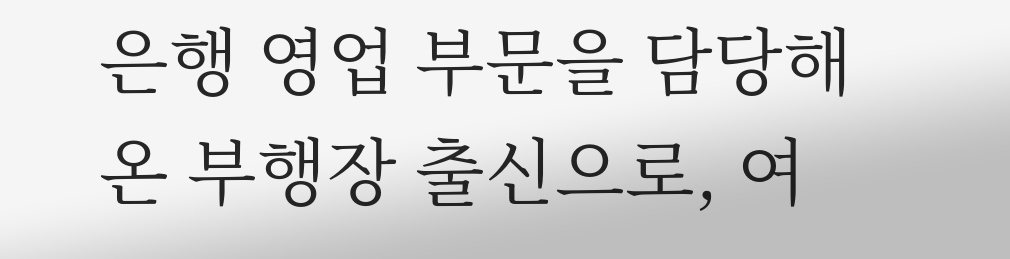은행 영업 부문을 담당해 온 부행장 출신으로, 여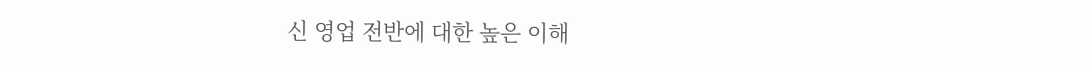신 영업 전반에 대한 높은 이해